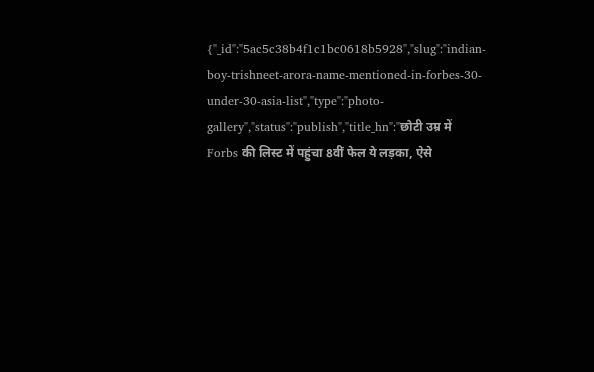{"_id":"5ac5c38b4f1c1bc0618b5928","slug":"indian-boy-trishneet-arora-name-mentioned-in-forbes-30-under-30-asia-list","type":"photo-gallery","status":"publish","title_hn":"छोटी उम्र में Forbs की लिस्ट में पहुंचा 8वीं फेल ये लड़का, ऐसे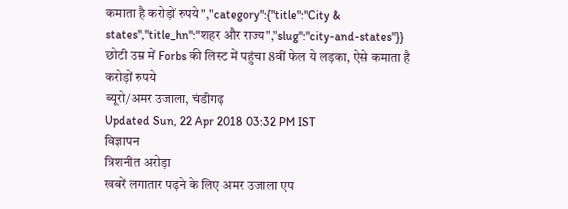कमाता है करोड़ों रुपये","category":{"title":"City & states","title_hn":"शहर और राज्य","slug":"city-and-states"}}
छोटी उम्र में Forbs की लिस्ट में पहुंचा 8वीं फेल ये लड़का, ऐसे कमाता है करोड़ों रुपये
ब्यूरो/अमर उजाला, चंडीगढ़
Updated Sun, 22 Apr 2018 03:32 PM IST
विज्ञापन
त्रिशनीत अरोड़ा
खबरें लगातार पढ़ने के लिए अमर उजाला एप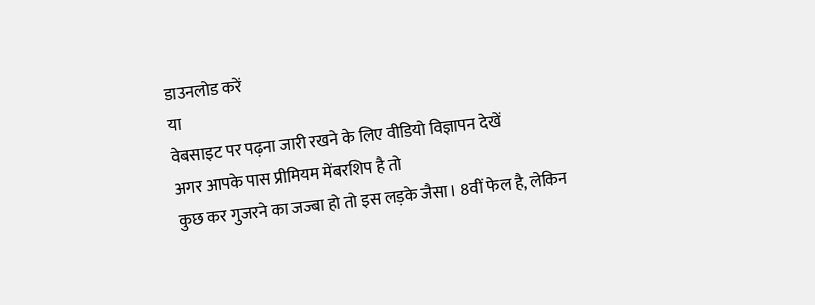डाउनलोड करें
या
वेबसाइट पर पढ़ना जारी रखने के लिए वीडियो विज्ञापन देखें
अगर आपके पास प्रीमियम मेंबरशिप है तो
कुछ कर गुजरने का जज्बा हो तो इस लड़के जैसा। 8वीं फेल है, लेकिन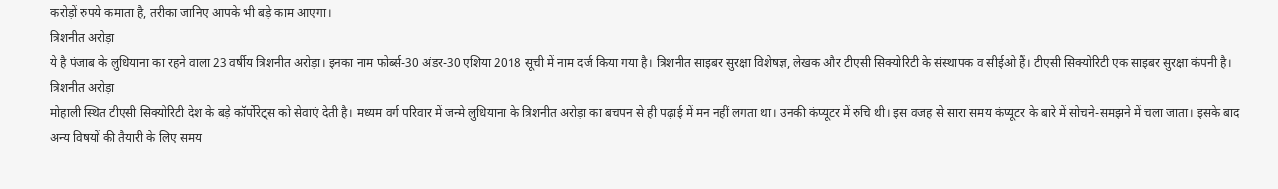करोड़ों रुपये कमाता है, तरीका जानिए आपके भी बड़े काम आएगा।
त्रिशनीत अरोड़ा
ये है पंजाब के लुधियाना का रहने वाला 23 वर्षीय त्रिशनीत अरोड़ा। इनका नाम फोर्ब्स-30 अंडर-30 एशिया 2018 सूची में नाम दर्ज किया गया है। त्रिशनीत साइबर सुरक्षा विशेषज्ञ, लेखक और टीएसी सिक्योरिटी के संस्थापक व सीईओ हैं। टीएसी सिक्योरिटी एक साइबर सुरक्षा कंपनी है।
त्रिशनीत अरोड़ा
मोहाली स्थित टीएसी सिक्योरिटी देश के बड़े कॉर्पोरेट्स को सेवाएं देती है। मध्यम वर्ग परिवार में जन्मे लुधियाना के त्रिशनीत अरोड़ा का बचपन से ही पढ़ाई में मन नहीं लगता था। उनकी कंप्यूटर में रुचि थी। इस वजह से सारा समय कंप्यूटर के बारे में सोचने-समझने में चला जाता। इसके बाद अन्य विषयों की तैयारी के लिए समय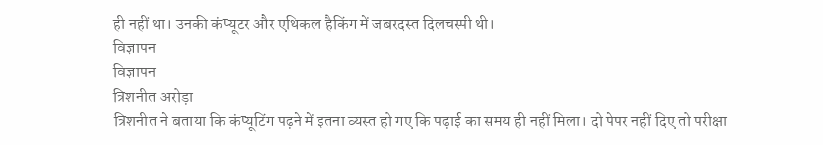ही नहीं था। उनकी कंप्यूटर और एथिकल हैकिंग में जबरदस्त दिलचस्पी थी।
विज्ञापन
विज्ञापन
त्रिशनीत अरोड़ा
त्रिशनीत ने बताया कि कंप्यूटिंग पढ़ने में इतना व्यस्त हो गए कि पढ़ाई का समय ही नहीं मिला। दो पेपर नहीं दिए तो परीक्षा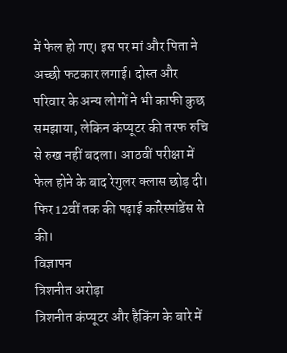में फेल हो गए। इस पर मां और पिता ने अच्छी फटकार लगाई। दोस्त और परिवार के अन्य लोगों ने भी काफी कुछ समझाया, लेकिन कंप्यूटर की तरफ रुचि से रुख नहीं बदला। आठवीं परीक्षा में फेल होने के बाद रेगुलर क्लास छोड़ दी। फिर 12वीं तक की पढ़ाई कॉरेस्पांडेंस से की।
विज्ञापन
त्रिशनीत अरोड़ा
त्रिशनीत कंप्यूटर और हैकिंग के बारे में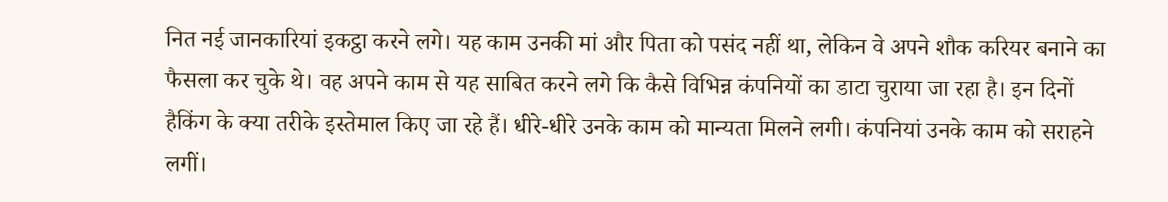नित नई जानकारियां इकट्ठा करने लगे। यह काम उनकी मां और पिता को पसंद नहीं था, लेकिन वे अपने शौक करियर बनाने का फैसला कर चुके थे। वह अपने काम से यह साबित करने लगे कि कैसे विभिन्न कंपनियों का डाटा चुराया जा रहा है। इन दिनों हैकिंग के क्या तरीके इस्तेमाल किए जा रहे हैं। धीरे-धीरे उनके काम को मान्यता मिलने लगी। कंपनियां उनके काम को सराहने लगीं।